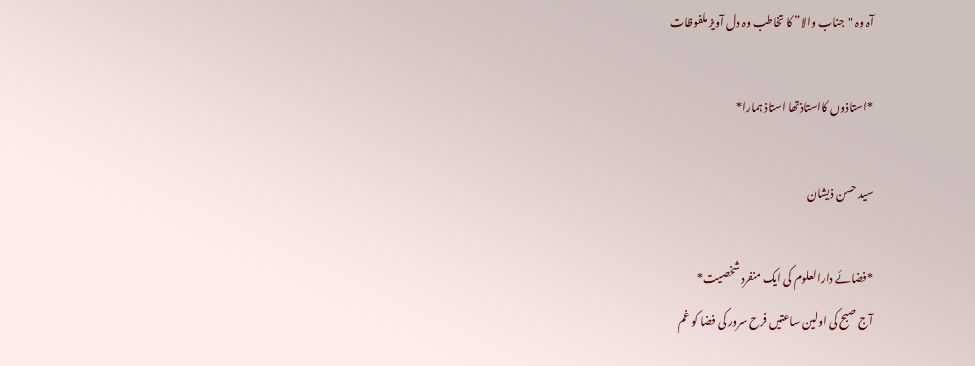آہ وہ "جناب والا” کا تخاطب وہ دل آویز ملفوظات

*استاذوں کااستاذتھا استاذ ہمارا*

سید حسن ذیشان

*فضائے دارالعلوم کی ایک منفرد شخصیت*
آج صبح کی اولین ساعتیں فرح سرور کی فضا کو غم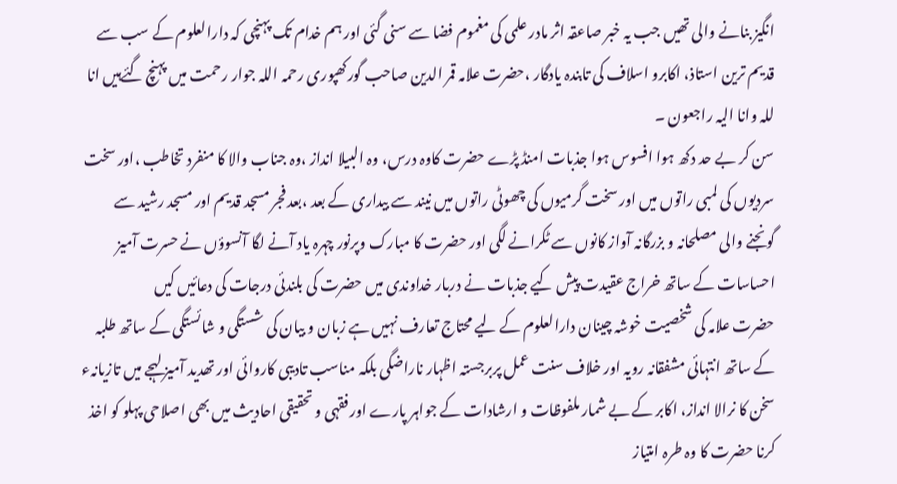انگیز بنانے والی تھیں جب یہ خبر صاعقہ اثر مادر علمی کی مغموم فضا سے سنی گئی اور ہم خدام تک پہنچی کہ دارالعلوم کے سب سے قدیم ترین استاذ، اکابرو اسلاف کی تابندہ یادگار ،حضرت علامہ قمر الدین صاحب گورکھپوری رحمہ اللہ جوار رحمت میں پہنچ گئےہیں انا للہ وانا الیہ راجعون ۔
سن کر بے حد دکھ ہوا افسوس ہوا جذبات امنڈ پڑے حضرت کاوہ درس، وہ البیلا انداز ،وہ جناب والا کا منفرد تخاطب ،اور سخت سردیوں کی لمبی راتوں میں اور سخت گرمیوں کی چھوٹی راتوں میں نیند سے بیداری کے بعد ،بعد فجر مسجد قدیم اور مسجد رشید سے گونجنے والی مصلحانہ و بزرگانہ آواز کانوں سے ٹکرانے لگی اور حضرت کا مبارک وپرنور چہرہ یاد آنے لگا آنسوؤں نے حسرت آمیز احساسات کے ساتھ خراج عقیدت پیش کیے جذبات نے دربار خداوندی میں حضرت کی بلندئی درجات کی دعائیں کیں
حضرت علامہ کی شخصیت خوشہ چینان دارالعلوم کے لیے محتاج تعارف نہیں ہے زبان و بیان کی شستگی و شائستگی کے ساتھ طلبہ کے ساتھ انتہائی مشفقانہ رویہ اور خلاف سنت عمل پربرجستہ اظہار ناراضگی بلکہ مناسب تادیبی کاروائی اور تھدید آمیز لہجے میں تازیانہء سخن کا نرالا انداز، اکابر کے بے شمار ملفوظات و ارشادات کے جواہر پارے اور فقہی و تحقیقی احادیث میں بھی اصلاحی پہلو کو اخذ کرنا حضرت کا وہ طرہ امتیاز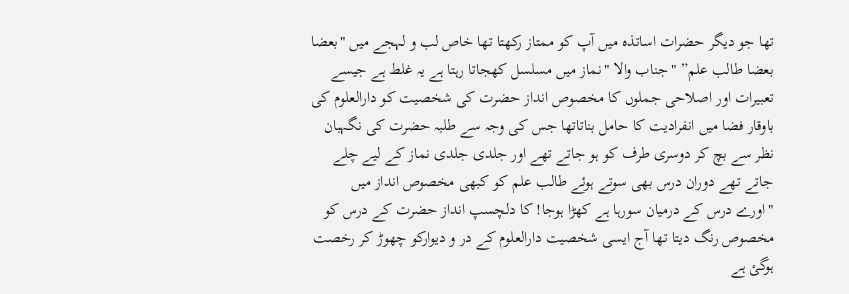تھا جو دیگر حضرات اساتذہ میں آپ کو ممتاز رکھتا تھا خاص لب و لہجے میں "بعضا بعضا طالب علم” "جناب والا "نماز میں مسلسل کھجاتا رہتا ہے یہ غلط ہے جیسے تعبیرات اور اصلاحی جملوں کا مخصوص انداز حضرت کی شخصیت کو دارالعلوم کی باوقار فضا میں انفرادیت کا حامل بناتاتھا جس کی وجہ سے طلبہ حضرت کی نگہبان نظر سے بچ کر دوسری طرف کو ہو جاتے تھے اور جلدی جلدی نماز کے لیے چلے جاتے تھے دوران درس بھی سوتے ہوئے طالب علم کو کبھی مخصوص انداز میں "اورے درس کے درمیان سورہا ہے کھڑا ہوجا! کا دلچسپ انداز حضرت کے درس کو مخصوص رنگ دیتا تھا آج ایسی شخصیت دارالعلوم کے در و دیوارکو چھوڑ کر رخصت ہوگئ ہے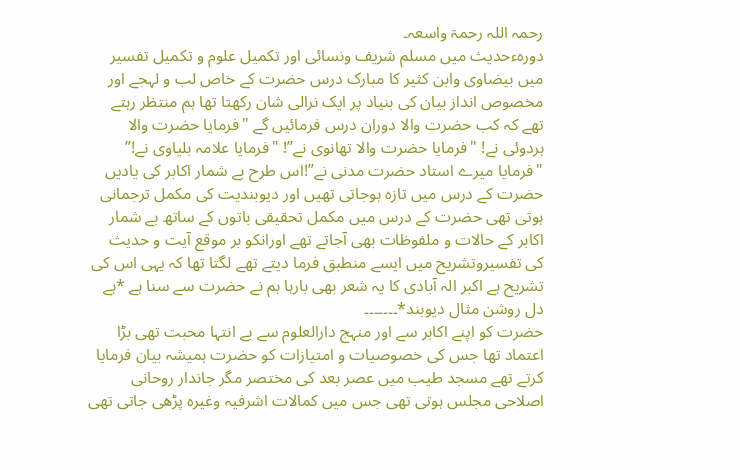رحمہ اللہ رحمۃ واسعہ۔
دورہءحدیث میں مسلم شریف ونسائی اور تکمیل علوم و تکمیل تفسیر میں بیضاوی وابن کثیر کا مبارک درس حضرت کے خاص لب و لہجے اور مخصوص انداز بیان کی بنیاد پر ایک نرالی شان رکھتا تھا ہم منتظر رہتے تھے کہ کب حضرت والا دوران درس فرمائیں گے "فرمایا حضرت والا ہردوئی نے! "فرمایا حضرت والا تھانوی نے”! "فرمایا علامہ بلیاوی نے!” "فرمایا میرے استاد حضرت مدنی نے”!اس طرح بے شمار اکابر کی یادیں حضرت کے درس میں تازہ ہوجاتی تھیں اور دیوبندیت کی مکمل ترجمانی ہوتی تھی حضرت کے درس میں مکمل تحقیقی باتوں کے ساتھ بے شمار اکابر کے حالات و ملفوظات بھی آجاتے تھے اورانکو بر موقع آیت و حدیث کی تفسیروتشریح میں ایسے منطبق فرما دیتے تھے لگتا تھا کہ یہی اس کی تشریح ہے اکبر الہ آبادی کا یہ شعر بھی بارہا ہم نے حضرت سے سنا ہے *ہے دل روشن مثال دیوبند*۔۔۔۔۔۔۔
حضرت کو اپنے اکابر سے اور منہج دارالعلوم سے بے انتہا محبت تھی بڑا اعتماد تھا جس کی خصوصیات و امتیازات کو حضرت ہمیشہ بیان فرمایا کرتے تھے مسجد طیب میں عصر بعد کی مختصر مگر جاندار روحانی اصلاحی مجلس ہوتی تھی جس میں کمالات اشرفیہ وغیرہ پڑھی جاتی تھی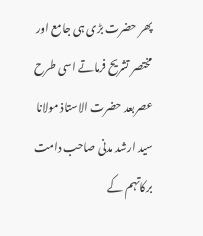پھر حضرت بڑی ہی جامع اور مختصر تشریح فرماتے اسی طرح عصربعد حضرت الاستاذ مولانا سید ارشد مدنی صاحب دامت برکاتہم کے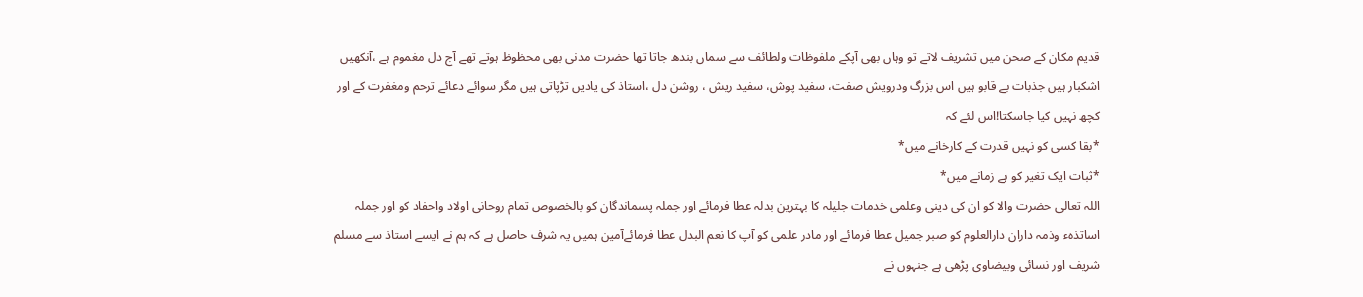قدیم مکان کے صحن میں تشریف لاتے تو وہاں بھی آپکے ملفوظات ولطائف سے سماں بندھ جاتا تھا حضرت مدنی بھی محظوظ ہوتے تھے آج دل مغموم ہے ،آنکھیں اشکبار ہیں جذبات بے قابو ہیں اس بزرگ ودرویش صفت، سفید پوش، سفید ریش ، روشن دل ،استاذ کی یادیں تڑپاتی ہیں مگر سوائے دعائے ترحم ومغفرت کے اور کچھ نہیں کیا جاسکتا!اس لئے کہ
*بقا کسی کو نہیں قدرت کے کارخانے میں*
*ثبات ایک تغیر کو ہے زمانے میں*
اللہ تعالی حضرت والا کو ان کی دینی وعلمی خدمات جلیلہ کا بہترین بدلہ عطا فرمائے اور جملہ پسماندگان کو بالخصوص تمام روحانی اولاد واحفاد کو اور جملہ اساتذہء وذمہ داران دارالعلوم کو صبر جمیل عطا فرمائے اور مادر علمی کو آپ کا نعم البدل عطا فرمائےآمین ہمیں یہ شرف حاصل ہے کہ ہم نے ایسے استاذ سے مسلم شریف اور نسائی وبیضاوی پڑھی ہے جنہوں نے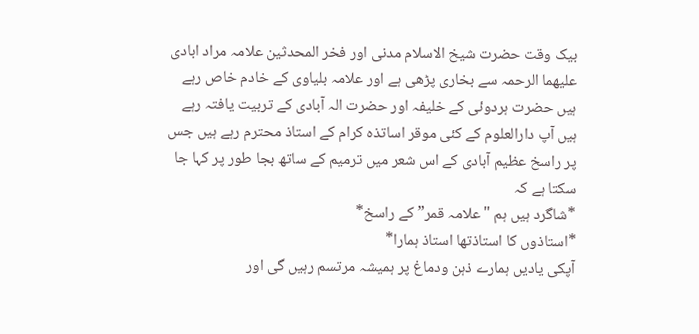بیک وقت حضرت شیخ الاسلام مدنی اور فخر المحدثین علامہ مراد ابادی علیھما الرحمہ سے بخاری پڑھی ہے اور علامہ بلیاوی کے خادم خاص رہے ہیں حضرت ہردوئی کے خلیفہ اور حضرت الہ آبادی کے تربیت یافتہ رہے ہیں آپ دارالعلوم کے کئی موقر اساتذہ کرام کے استاذ محترم رہے ہیں جس پر راسخ عظیم آبادی کے اس شعر میں ترمیم کے ساتھ بجا طور پر کہا جا سکتا ہے کہ
*شاگرد ہیں ہم "علامہ قمر” کے راسخ*
*استاذوں کا استاذتھا استاذ ہمارا*
آپکی یادیں ہمارے ذہن ودماغ پر ہمیشہ مرتسم رہیں گی اور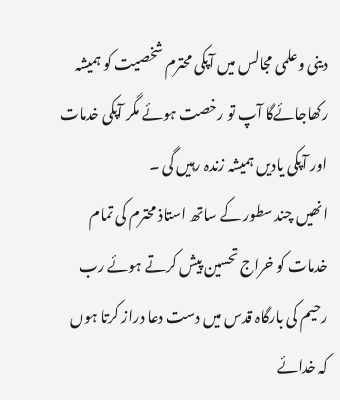دینی وعلمی مجالس میں آپکی محترم شخصیت کو ہمیشہ رکھاجائےگا آپ تو رخصت ہوئے مگر آپکی خدمات اور آپکی یادیں ہمیشہ زندہ رہیں گی ۔
انھیں چند سطور کے ساتھ استاذ محترم کی تمام خدمات کو خراج تحسین پیش کرتے ہوئے رب رحیم کی بارگاہ قدس میں دست دعا دراز کرتا ہوں کہ خدائے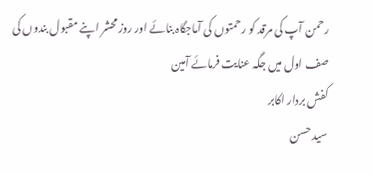رحمن آپ کی مرقد کو رحمتوں کی آماجگاہ بنائے اور روز محشر اپنے مقبول بندوں کی صف اول میں جگہ عنایت فرمائے آمین
کفش بردار اکابر
سید حسن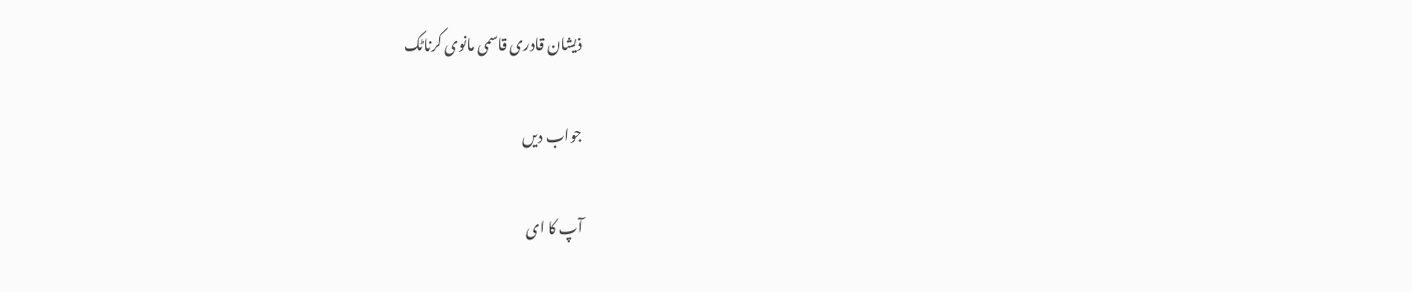ذیشان قادری قاسمی مانوی کرناٹک

جواب دیں

آپ کا ای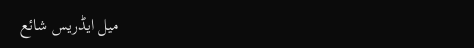میل ایڈریس شائع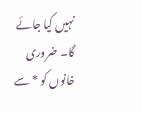نہیں کیا جائے گا۔ ضروری خانوں کو * سے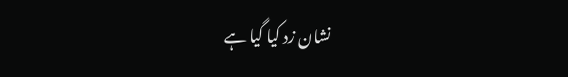نشان زد کیا گیا ہے